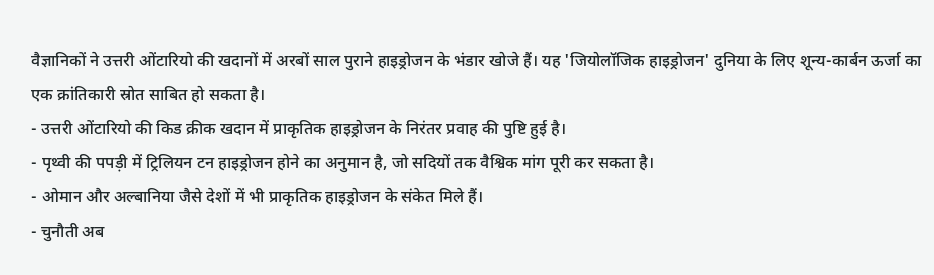वैज्ञानिकों ने उत्तरी ओंटारियो की खदानों में अरबों साल पुराने हाइड्रोजन के भंडार खोजे हैं। यह 'जियोलॉजिक हाइड्रोजन' दुनिया के लिए शून्य-कार्बन ऊर्जा का एक क्रांतिकारी स्रोत साबित हो सकता है।
- उत्तरी ओंटारियो की किड क्रीक खदान में प्राकृतिक हाइड्रोजन के निरंतर प्रवाह की पुष्टि हुई है।
- पृथ्वी की पपड़ी में ट्रिलियन टन हाइड्रोजन होने का अनुमान है, जो सदियों तक वैश्विक मांग पूरी कर सकता है।
- ओमान और अल्बानिया जैसे देशों में भी प्राकृतिक हाइड्रोजन के संकेत मिले हैं।
- चुनौती अब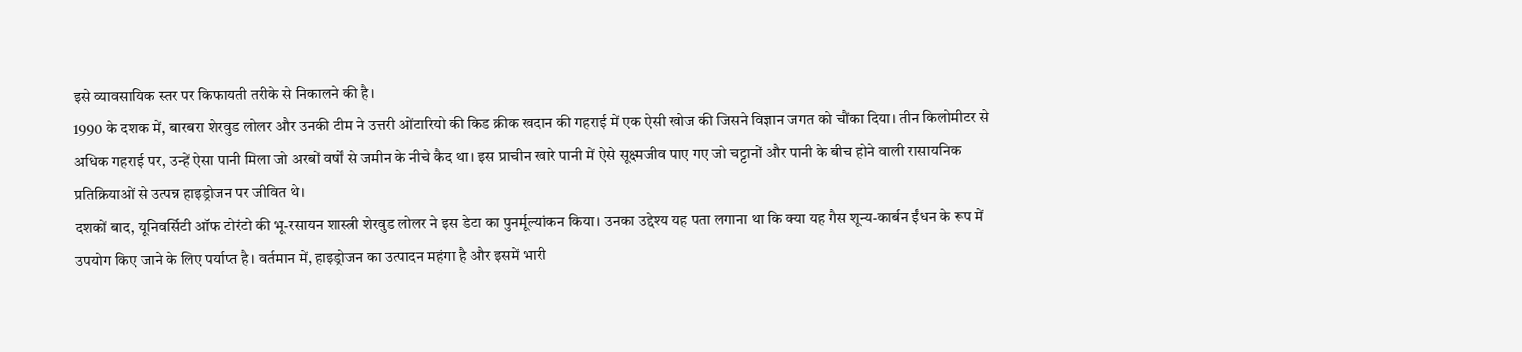इसे व्यावसायिक स्तर पर किफायती तरीके से निकालने की है।
1990 के दशक में, बारबरा शेरवुड लोलर और उनकी टीम ने उत्तरी ओंटारियो की किड क्रीक खदान की गहराई में एक ऐसी खोज की जिसने विज्ञान जगत को चौंका दिया। तीन किलोमीटर से अधिक गहराई पर, उन्हें ऐसा पानी मिला जो अरबों वर्षों से जमीन के नीचे कैद था। इस प्राचीन खारे पानी में ऐसे सूक्ष्मजीव पाए गए जो चट्टानों और पानी के बीच होने वाली रासायनिक प्रतिक्रियाओं से उत्पन्न हाइड्रोजन पर जीवित थे।
दशकों बाद, यूनिवर्सिटी ऑफ टोरंटो की भू-रसायन शास्त्री शेरवुड लोलर ने इस डेटा का पुनर्मूल्यांकन किया। उनका उद्देश्य यह पता लगाना था कि क्या यह गैस शून्य-कार्बन ईंधन के रूप में उपयोग किए जाने के लिए पर्याप्त है। वर्तमान में, हाइड्रोजन का उत्पादन महंगा है और इसमें भारी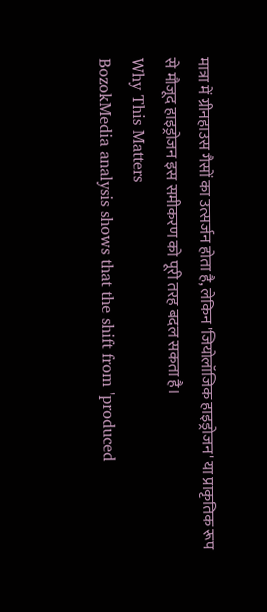मात्रा में ग्रीनहाउस गैसों का उत्सर्जन होता है, लेकिन 'जियोलॉजिक हाइड्रोजन' या प्राकृतिक रूप से मौजूद हाइड्रोजन इस समीकरण को पूरी तरह बदल सकता है।
Why This Matters
BozokMedia analysis shows that the shift from 'produced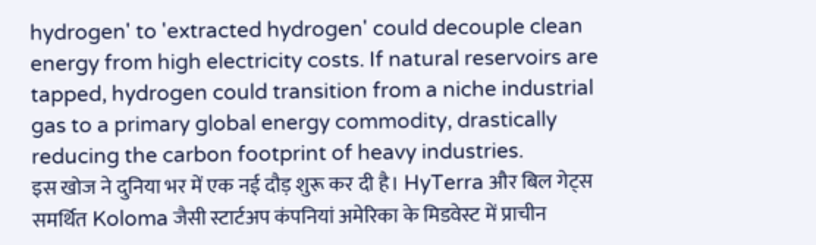hydrogen' to 'extracted hydrogen' could decouple clean energy from high electricity costs. If natural reservoirs are tapped, hydrogen could transition from a niche industrial gas to a primary global energy commodity, drastically reducing the carbon footprint of heavy industries.
इस खोज ने दुनिया भर में एक नई दौड़ शुरू कर दी है। HyTerra और बिल गेट्स समर्थित Koloma जैसी स्टार्टअप कंपनियां अमेरिका के मिडवेस्ट में प्राचीन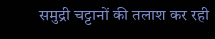समुद्री चट्टानों की तलाश कर रही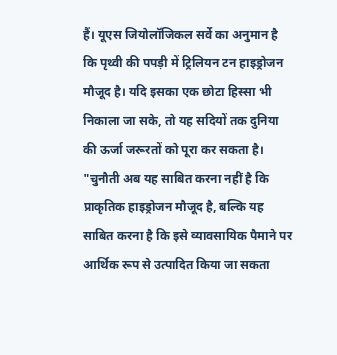हैं। यूएस जियोलॉजिकल सर्वे का अनुमान है कि पृथ्वी की पपड़ी में ट्रिलियन टन हाइड्रोजन मौजूद है। यदि इसका एक छोटा हिस्सा भी निकाला जा सके, तो यह सदियों तक दुनिया की ऊर्जा जरूरतों को पूरा कर सकता है।
"चुनौती अब यह साबित करना नहीं है कि प्राकृतिक हाइड्रोजन मौजूद है, बल्कि यह साबित करना है कि इसे व्यावसायिक पैमाने पर आर्थिक रूप से उत्पादित किया जा सकता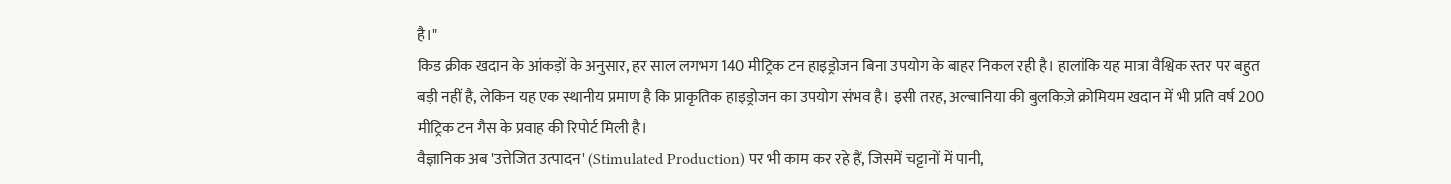है।"
किड क्रीक खदान के आंकड़ों के अनुसार, हर साल लगभग 140 मीट्रिक टन हाइड्रोजन बिना उपयोग के बाहर निकल रही है। हालांकि यह मात्रा वैश्विक स्तर पर बहुत बड़ी नहीं है, लेकिन यह एक स्थानीय प्रमाण है कि प्राकृतिक हाइड्रोजन का उपयोग संभव है। इसी तरह, अल्बानिया की बुलकिज़े क्रोमियम खदान में भी प्रति वर्ष 200 मीट्रिक टन गैस के प्रवाह की रिपोर्ट मिली है।
वैज्ञानिक अब 'उत्तेजित उत्पादन' (Stimulated Production) पर भी काम कर रहे हैं, जिसमें चट्टानों में पानी,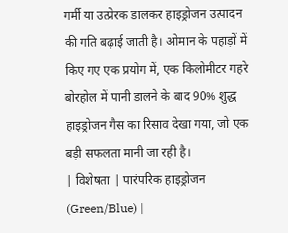गर्मी या उत्प्रेरक डालकर हाइड्रोजन उत्पादन की गति बढ़ाई जाती है। ओमान के पहाड़ों में किए गए एक प्रयोग में, एक किलोमीटर गहरे बोरहोल में पानी डालने के बाद 90% शुद्ध हाइड्रोजन गैस का रिसाव देखा गया, जो एक बड़ी सफलता मानी जा रही है।
| विशेषता | पारंपरिक हाइड्रोजन (Green/Blue) |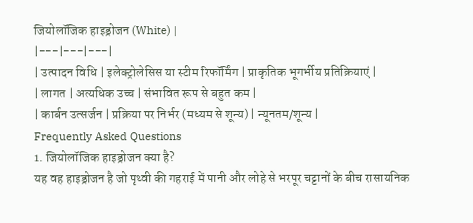जियोलॉजिक हाइड्रोजन (White) |
|---|---|---|
| उत्पादन विधि | इलेक्ट्रोलेसिस या स्टीम रिफॉर्मिंग | प्राकृतिक भूगर्भीय प्रतिक्रियाएं |
| लागत | अत्यधिक उच्च | संभावित रूप से बहुत कम |
| कार्बन उत्सर्जन | प्रक्रिया पर निर्भर (मध्यम से शून्य) | न्यूनतम/शून्य |
Frequently Asked Questions
1. जियोलॉजिक हाइड्रोजन क्या है?
यह वह हाइड्रोजन है जो पृथ्वी की गहराई में पानी और लोहे से भरपूर चट्टानों के बीच रासायनिक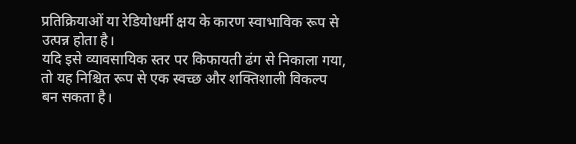प्रतिक्रियाओं या रेडियोधर्मी क्षय के कारण स्वाभाविक रूप से उत्पन्न होता है।
यदि इसे व्यावसायिक स्तर पर किफायती ढंग से निकाला गया, तो यह निश्चित रूप से एक स्वच्छ और शक्तिशाली विकल्प बन सकता है।